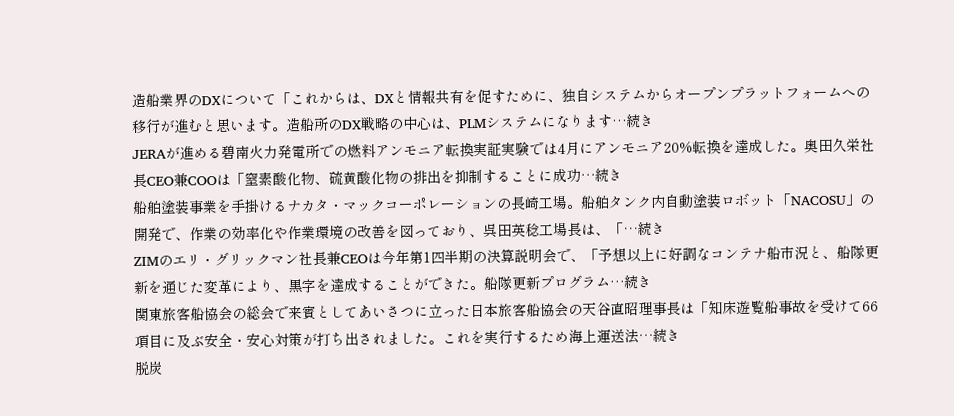造船業界のDXについて「これからは、DXと情報共有を促すために、独自システムからオープンプラットフォームへの移行が進むと思います。造船所のDX戦略の中心は、PLMシステムになります…続き
JERAが進める碧南火力発電所での燃料アンモニア転換実証実験では4月にアンモニア20%転換を達成した。奥田久栄社長CEO兼COOは「窒素酸化物、硫黄酸化物の排出を抑制することに成功…続き
船舶塗装事業を手掛けるナカタ・マックコーポレーションの長崎工場。船舶タンク内自動塗装ロボット「NACOSU」の開発で、作業の効率化や作業環境の改善を図っており、呉田英稔工場長は、「…続き
ZIMのエリ・グリックマン社長兼CEOは今年第1四半期の決算説明会で、「予想以上に好調なコンテナ船市況と、船隊更新を通じた変革により、黒字を達成することができた。船隊更新プログラム…続き
関東旅客船協会の総会で来賓としてあいさつに立った日本旅客船協会の天谷直昭理事長は「知床遊覧船事故を受けて66項目に及ぶ安全・安心対策が打ち出されました。これを実行するため海上運送法…続き
脱炭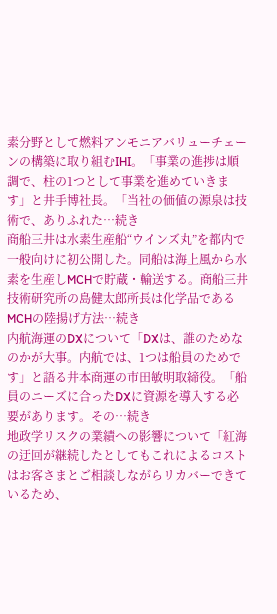素分野として燃料アンモニアバリューチェーンの構築に取り組むIHI。「事業の進捗は順調で、柱の1つとして事業を進めていきます」と井手博社長。「当社の価値の源泉は技術で、ありふれた…続き
商船三井は水素生産船“ウインズ丸”を都内で一般向けに初公開した。同船は海上風から水素を生産しMCHで貯蔵・輸送する。商船三井技術研究所の島健太郎所長は化学品であるMCHの陸揚げ方法…続き
内航海運のDXについて「DXは、誰のためなのかが大事。内航では、1つは船員のためです」と語る井本商運の市田敏明取締役。「船員のニーズに合ったDXに資源を導入する必要があります。その…続き
地政学リスクの業績への影響について「紅海の迂回が継続したとしてもこれによるコストはお客さまとご相談しながらリカバーできているため、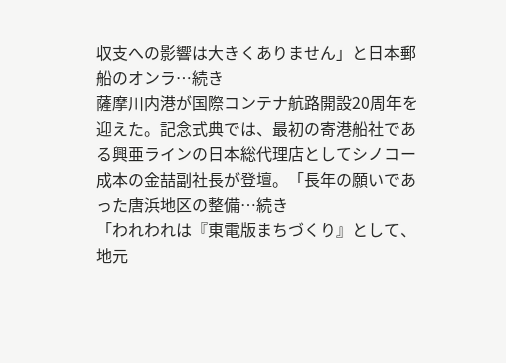収支への影響は大きくありません」と日本郵船のオンラ…続き
薩摩川内港が国際コンテナ航路開設20周年を迎えた。記念式典では、最初の寄港船社である興亜ラインの日本総代理店としてシノコー成本の金喆副社長が登壇。「長年の願いであった唐浜地区の整備…続き
「われわれは『東電版まちづくり』として、地元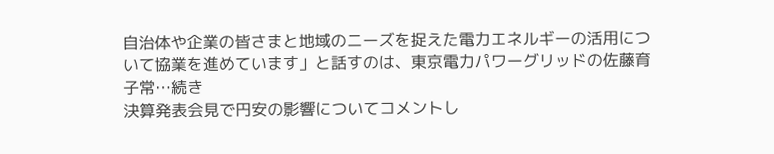自治体や企業の皆さまと地域のニーズを捉えた電力エネルギーの活用について協業を進めています」と話すのは、東京電力パワーグリッドの佐藤育子常…続き
決算発表会見で円安の影響についてコメントし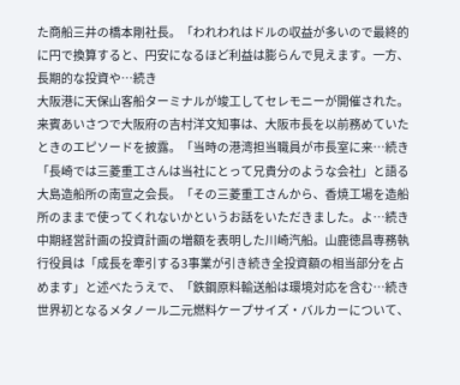た商船三井の橋本剛社長。「われわれはドルの収益が多いので最終的に円で換算すると、円安になるほど利益は膨らんで見えます。一方、長期的な投資や…続き
大阪港に天保山客船ターミナルが竣工してセレモニーが開催された。来賓あいさつで大阪府の吉村洋文知事は、大阪市長を以前務めていたときのエピソードを披露。「当時の港湾担当職員が市長室に来…続き
「長崎では三菱重工さんは当社にとって兄貴分のような会社」と語る大島造船所の南宣之会長。「その三菱重工さんから、香焼工場を造船所のままで使ってくれないかというお話をいただきました。よ…続き
中期経営計画の投資計画の増額を表明した川崎汽船。山鹿徳昌専務執行役員は「成長を牽引する3事業が引き続き全投資額の相当部分を占めます」と述べたうえで、「鉄鋼原料輸送船は環境対応を含む…続き
世界初となるメタノール二元燃料ケープサイズ・バルカーについて、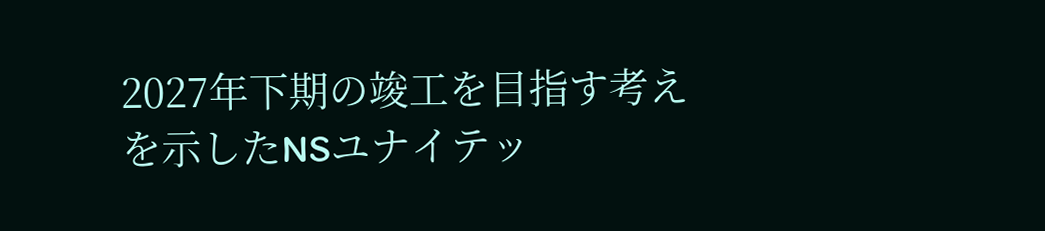2027年下期の竣工を目指す考えを示したNSユナイテッ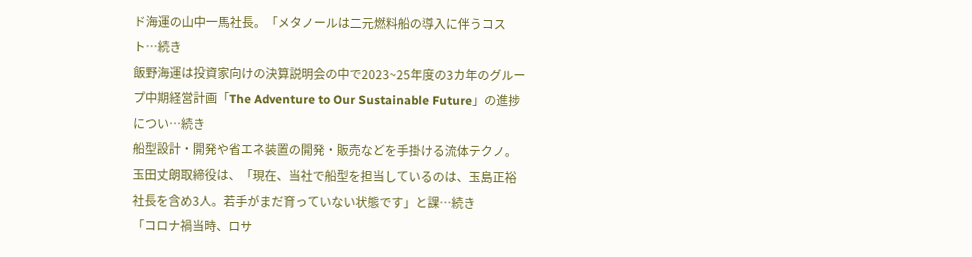ド海運の山中一馬社長。「メタノールは二元燃料船の導入に伴うコスト…続き
飯野海運は投資家向けの決算説明会の中で2023~25年度の3カ年のグループ中期経営計画「The Adventure to Our Sustainable Future」の進捗につい…続き
船型設計・開発や省エネ装置の開発・販売などを手掛ける流体テクノ。玉田丈朗取締役は、「現在、当社で船型を担当しているのは、玉島正裕社長を含め3人。若手がまだ育っていない状態です」と課…続き
「コロナ禍当時、ロサ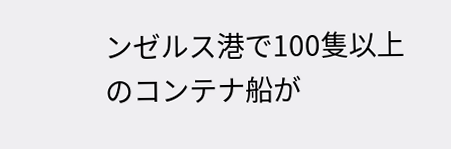ンゼルス港で100隻以上のコンテナ船が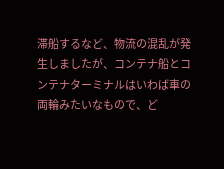滞船するなど、物流の混乱が発生しましたが、コンテナ船とコンテナターミナルはいわば車の両輪みたいなもので、ど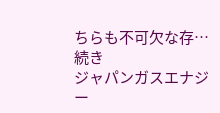ちらも不可欠な存…続き
ジャパンガスエナジー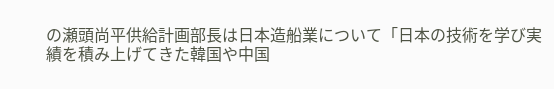の瀬頭尚平供給計画部長は日本造船業について「日本の技術を学び実績を積み上げてきた韓国や中国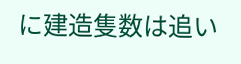に建造隻数は追い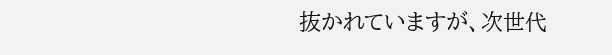抜かれていますが、次世代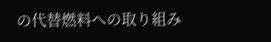の代替燃料への取り組み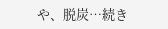や、脱炭…続き